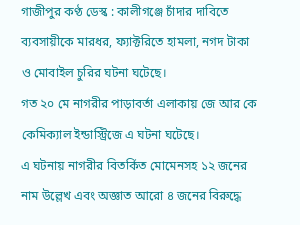গাজীপুর কণ্ঠ ডেস্ক : কালীগঞ্জে চাঁদার দাবিতে ব্যবসায়ীকে মারধর, ফ্যাক্টরিতে হামলা, নগদ টাকা ও মোবাইল চুরির ঘটনা ঘটেছে।
গত ২০ মে নাগরীর পাড়াবর্তা এলাকায় জে আর কে কেমিক্যাল ইন্ডাস্ট্রিজে এ ঘটনা ঘটেছে।
এ ঘটনায় নাগরীর বিতর্কিত মোমেনসহ ১২ জনের নাম উল্লেখ এবং অজ্ঞাত আরো ৪ জনের বিরুদ্ধে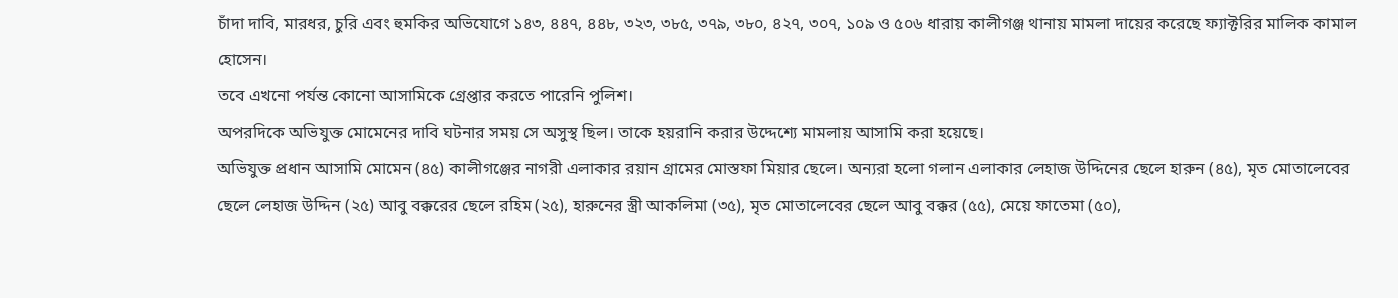চাঁদা দাবি, মারধর, চুরি এবং হুমকির অভিযোগে ১৪৩, ৪৪৭, ৪৪৮, ৩২৩, ৩৮৫, ৩৭৯, ৩৮০, ৪২৭, ৩০৭, ১০৯ ও ৫০৬ ধারায় কালীগঞ্জ থানায় মামলা দায়ের করেছে ফ্যাক্টরির মালিক কামাল হোসেন।
তবে এখনো পর্যন্ত কোনো আসামিকে গ্রেপ্তার করতে পারেনি পুলিশ।
অপরদিকে অভিযুক্ত মোমেনের দাবি ঘটনার সময় সে অসুস্থ ছিল। তাকে হয়রানি করার উদ্দেশ্যে মামলায় আসামি করা হয়েছে।
অভিযুক্ত প্রধান আসামি মোমেন (৪৫) কালীগঞ্জের নাগরী এলাকার রয়ান গ্রামের মোস্তফা মিয়ার ছেলে। অন্যরা হলো গলান এলাকার লেহাজ উদ্দিনের ছেলে হারুন (৪৫), মৃত মোতালেবের ছেলে লেহাজ উদ্দিন (২৫) আবু বক্করের ছেলে রহিম (২৫), হারুনের স্ত্রী আকলিমা (৩৫), মৃত মোতালেবের ছেলে আবু বক্কর (৫৫), মেয়ে ফাতেমা (৫০),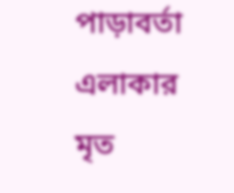পাড়াবর্তা এলাকার মৃত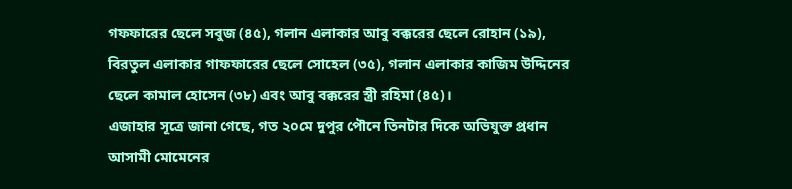গফফারের ছেলে সবুজ (৪৫), গলান এলাকার আবু বক্করের ছেলে রোহান (১৯), বিরতুল এলাকার গাফফারের ছেলে সোহেল (৩৫), গলান এলাকার কাজিম উদ্দিনের ছেলে কামাল হোসেন (৩৮) এবং আবু বক্করের স্ত্রী রহিমা (৪৫)।
এজাহার সূত্রে জানা গেছে, গত ২০মে দুপুর পৌনে তিনটার দিকে অভিযুক্ত প্রধান আসামী মোমেনের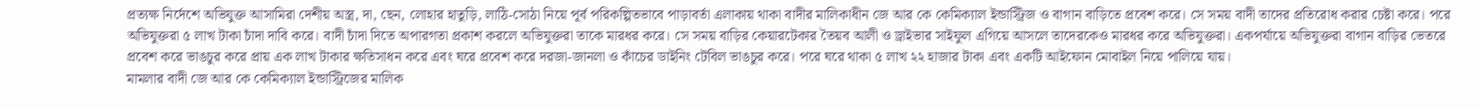প্রত্যক্ষ নির্দেশে অভিযুক্ত আসামিরা দেশীয় অস্ত্র, দা, ছেন, লোহার হাতুড়ি, লাঠি-সোঠা নিয়ে পূর্ব পরিকল্পিতভাবে পাড়াবর্তা এলাকায় থাকা বাদীর মালিকাধীন জে আর কে কেমিক্যাল ইন্ডাস্ট্রিজ ও বাগান বাড়িতে প্রবেশ করে। সে সময় বাদী তাদের প্রতিরোধ করার চেষ্টা করে। পরে অভিযুক্তরা ৫ লাখ টাকা চাঁদা দাবি করে। বাদী চাঁদা দিতে অপারগতা প্রকাশ করলে অভিযুক্তরা তাকে মারধর করে। সে সময় বাড়ির কেয়ারটেকার তৈয়ব আলী ও ড্রাইভার সাইফুল এগিয়ে আসলে তাদেরকেও মারধর করে অভিযুক্তরা। একপর্যায়ে অভিযুক্তরা বাগান বাড়ির ভেতরে প্রবেশ করে ভাঙচুর করে প্রায় এক লাখ টাকার ক্ষতিসাধন করে এবং ঘরে প্রবেশ করে দরজা-জানলা ও কাঁচের ডাইনিং টেবিল ভাঙচুর করে। পরে ঘরে থাকা ৫ লাখ ২২ হাজার টাকা এবং একটি আইফোন মোবাইল নিয়ে পালিয়ে যায়।
মামলার বাদী জে আর কে কেমিক্যাল ইন্ডাস্ট্রিজের মালিক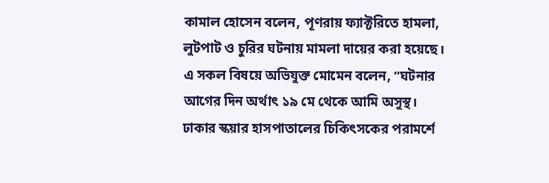কামাল হোসেন বলেন, পূণরায় ফ্যাক্টরিতে হামলা, লুটপাট ও চুরির ঘটনায় মামলা দায়ের করা হয়েছে।
এ সকল বিষয়ে অভিযুক্ত মোমেন বলেন, ”ঘটনার আগের দিন অর্থাৎ ১৯ মে থেকে আমি অসুস্থ। ঢাকার স্কয়ার হাসপাতালের চিকিৎসকের পরামর্শে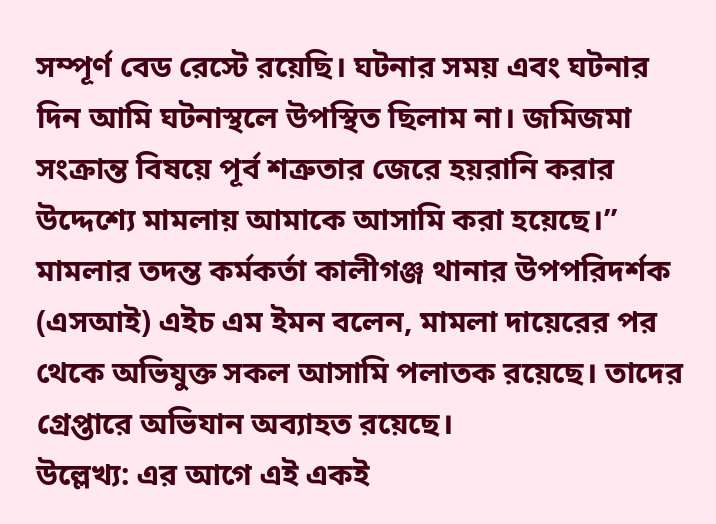সম্পূর্ণ বেড রেস্টে রয়েছি। ঘটনার সময় এবং ঘটনার দিন আমি ঘটনাস্থলে উপস্থিত ছিলাম না। জমিজমা সংক্রান্ত বিষয়ে পূর্ব শত্রুতার জেরে হয়রানি করার উদ্দেশ্যে মামলায় আমাকে আসামি করা হয়েছে।”
মামলার তদন্ত কর্মকর্তা কালীগঞ্জ থানার উপপরিদর্শক (এসআই) এইচ এম ইমন বলেন, মামলা দায়েরের পর থেকে অভিযুক্ত সকল আসামি পলাতক রয়েছে। তাদের গ্রেপ্তারে অভিযান অব্যাহত রয়েছে।
উল্লেখ্য: এর আগে এই একই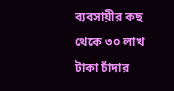ব্যবসায়ীর কছ থেকে ৩০ লাখ টাকা চাঁদার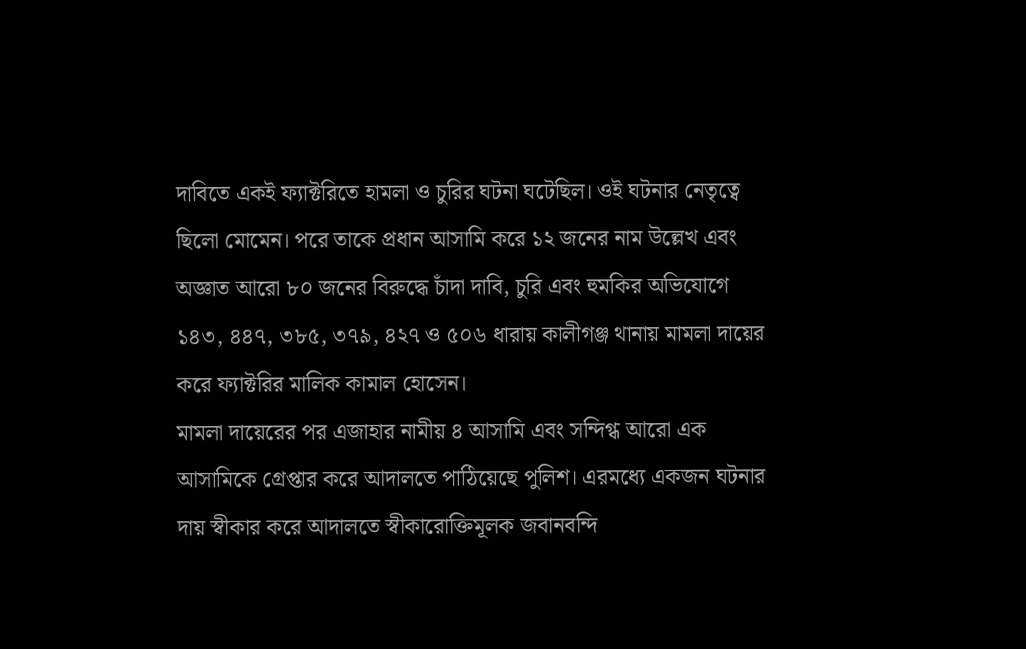দাবিতে একই ফ্যাক্টরিতে হামলা ও চুরির ঘটনা ঘটেছিল। ওই ঘটনার নেতৃত্বে ছিলো মোমেন। পরে তাকে প্রধান আসামি করে ১২ জনের নাম উল্লেখ এবং অজ্ঞাত আরো ৮০ জনের বিরুদ্ধে চাঁদা দাবি, চুরি এবং হুমকির অভিযোগে ১৪৩, ৪৪৭, ৩৮৫, ৩৭৯, ৪২৭ ও ৫০৬ ধারায় কালীগঞ্জ থানায় মামলা দায়ের করে ফ্যাক্টরির মালিক কামাল হোসেন।
মামলা দায়েরের পর এজাহার নামীয় ৪ আসামি এবং সন্দিগ্ধ আরো এক আসামিকে গ্রেপ্তার করে আদালতে পাঠিয়েছে পুলিশ। এরমধ্যে একজন ঘটনার দায় স্বীকার করে আদালতে স্বীকারোক্তিমূলক জবানবন্দি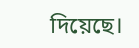দিয়েছে।